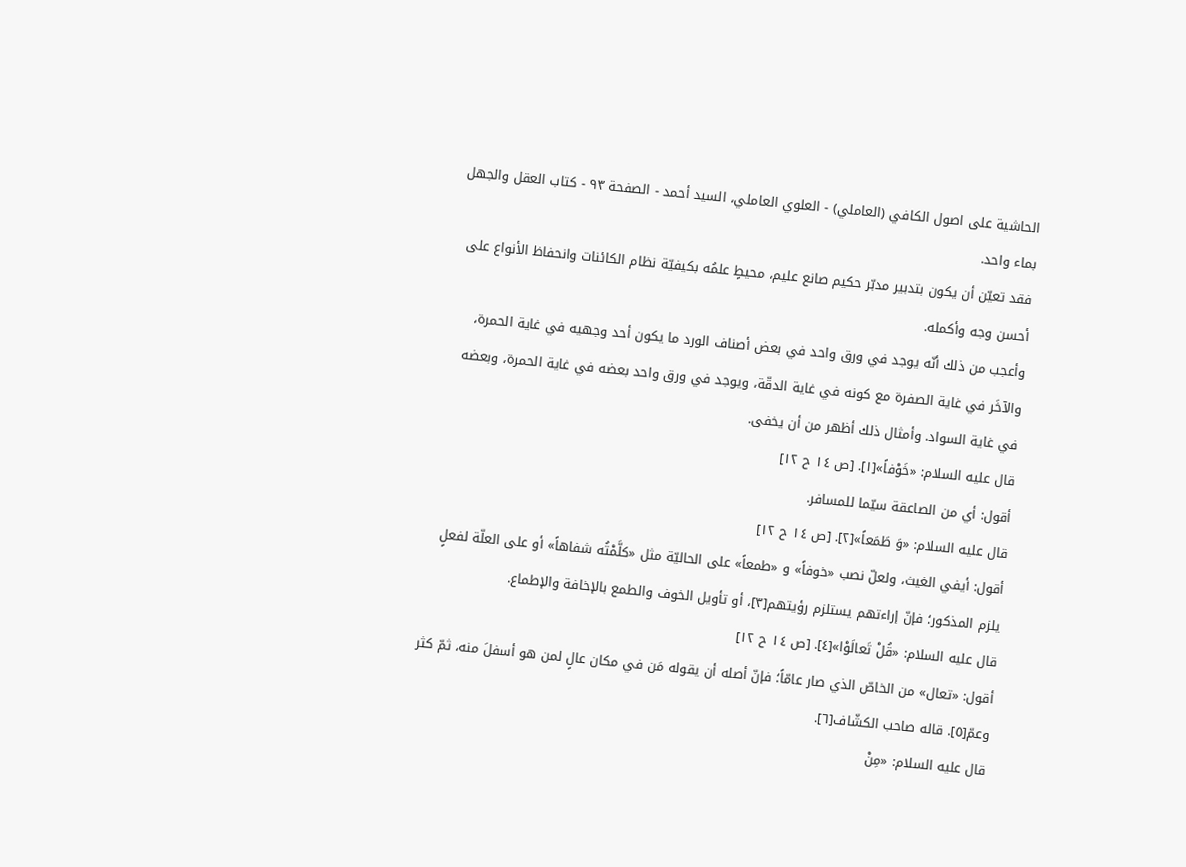الحاشية علی اصول الكافي (العاملي) - العلوي العاملي، السيد أحمد - الصفحة ٩٣ - كتاب العقل والجهل
بماء واحد.
فقد تعيّن أن يكون بتدبير مدبّر حكيم صانع عليم، محيطٍ علمُه بكيفيّة نظام الكائنات وانحفاظ الأنواع على أحسن وجه وأكمله.
وأعجب من ذلك أنّه يوجد في ورق واحد في بعض أصناف الورد ما يكون أحد وجهيه في غاية الحمرة، والآخَر في غاية الصفرة مع كونه في غاية الدقّة، ويوجد في ورق واحد بعضه في غاية الحمرة، وبعضه في غاية السواد. وأمثال ذلك أظهر من أن يخفى.
قال عليه السلام: «خَوْفاً»[١]. [ص ١٤ ح ١٢]
أقول: أي من الصاعقة سيّما للمسافر.
قال عليه السلام: «وَ طَمَعاً»[٢]. [ص ١٤ ح ١٢]
أقول: أيفي الغيث، ولعلّ نصب «خوفاً» و «طمعاً» على الحاليّة مثل «كلَّمْتُه شفاهاً» أو على العلّة لفعلٍ يلزم المذكور؛ فإنّ إراءتهم يستلزم رؤيتهم[٣]، أو تأويل الخوف والطمع بالإخافة والإطماع.
قال عليه السلام: «قُلْ تَعالَوْا»[٤]. [ص ١٤ ح ١٢]
أقول: «تعال» من الخاصّ الذي صار عامّاً؛ فإنّ أصله أن يقوله مَن في مكان عالٍ لمن هو أسفلَ منه، ثمّ كثر وعمّ[٥]. قاله صاحب الكشّاف[٦].
قال عليه السلام: «مِنْ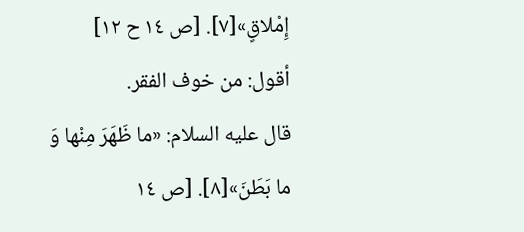إِمْلاقٍ»[٧]. [ص ١٤ ح ١٢]
أقول: من خوف الفقر.
قال عليه السلام: «ما ظَهَرَ مِنْها وَ ما بَطَنَ»[٨]. [ص ١٤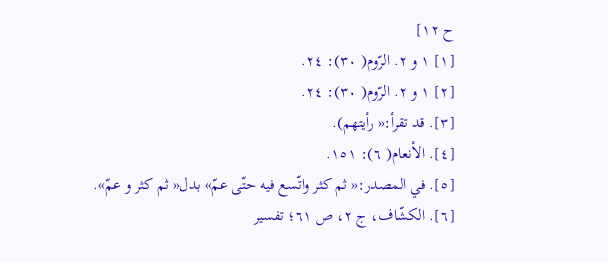ح ١٢]
[١] ١ و ٢. الرّوم( ٣٠): ٢٤.
[٢] ١ و ٢. الرّوم( ٣٠): ٢٤.
[٣]. قد تقرأ:« رأيتهم).
[٤]. الأنعام( ٦): ١٥١.
[٥]. في المصدر:« ثم كثر واتّسع فيه حتّى عمّ» بدل« ثم كثر و عمّ».
[٦]. الكشّاف، ج ٢، ص ٦١؛ تفسير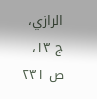الرازي، ج ١٣، ص ٢٣١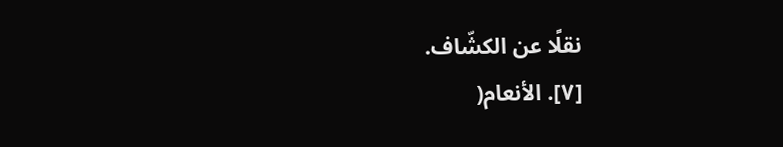نقلًا عن الكشّاف.
[٧]. الأنعام(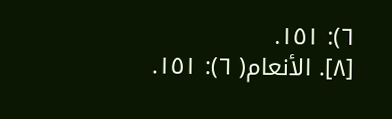٦): ١٥١.
[٨]. الأنعام( ٦): ١٥١.